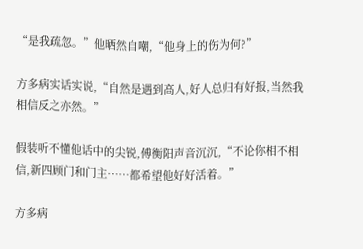“是我疏忽。”他晒然自嘲,“他身上的伤为何?”

方多病实话实说,“自然是遇到高人,好人总归有好报,当然我相信反之亦然。”

假装听不懂他话中的尖锐,傅衡阳声音沉沉,“不论你相不相信,新四顾门和门主……都希望他好好活着。”

方多病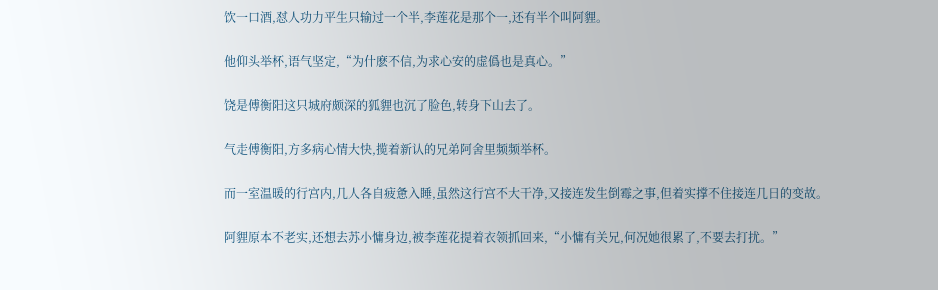饮一口酒,怼人功力平生只输过一个半,李莲花是那个一,还有半个叫阿貍。

他仰头举杯,语气坚定,“为什麽不信,为求心安的虚僞也是真心。”

饶是傅衡阳这只城府颇深的狐貍也沉了脸色,转身下山去了。

气走傅衡阳,方多病心情大快,揽着新认的兄弟阿舍里频频举杯。

而一室温暖的行宫内,几人各自疲惫入睡,虽然这行宫不大干净,又接连发生倒霉之事,但着实撑不住接连几日的变故。

阿貍原本不老实,还想去苏小慵身边,被李莲花提着衣领抓回来,“小慵有关兄,何况她很累了,不要去打扰。”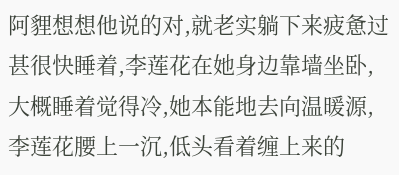阿貍想想他说的对,就老实躺下来疲惫过甚很快睡着,李莲花在她身边靠墙坐卧,大概睡着觉得冷,她本能地去向温暖源,李莲花腰上一沉,低头看着缠上来的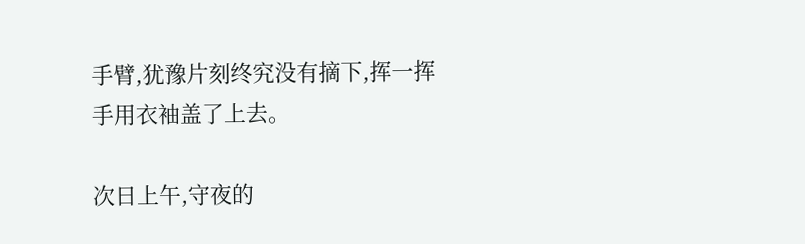手臂,犹豫片刻终究没有摘下,挥一挥手用衣袖盖了上去。

次日上午,守夜的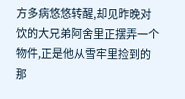方多病悠悠转醒,却见昨晚对饮的大兄弟阿舍里正摆弄一个物件,正是他从雪牢里捡到的那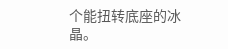个能扭转底座的冰晶。